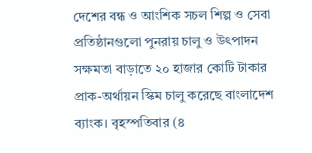দেশের বন্ধ ও আংশিক সচল শিল্প ও সেবা প্রতিষ্ঠানগুলো পুনরায় চালু ও উৎপাদন সক্ষমতা বাড়াতে ২০ হাজার কোটি টাকার প্রাক-অর্থায়ন স্কিম চালু করেছে বাংলাদেশ ব্যাংক। বৃহস্পতিবার (৪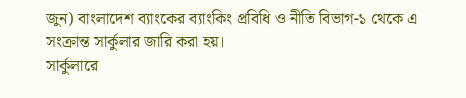জুন) বাংলাদেশ ব্যাংকের ব্যাংকিং প্রবিধি ও নীতি বিভাগ-১ থেকে এ সংক্রান্ত সার্কুলার জারি করা হয়।
সার্কুলারে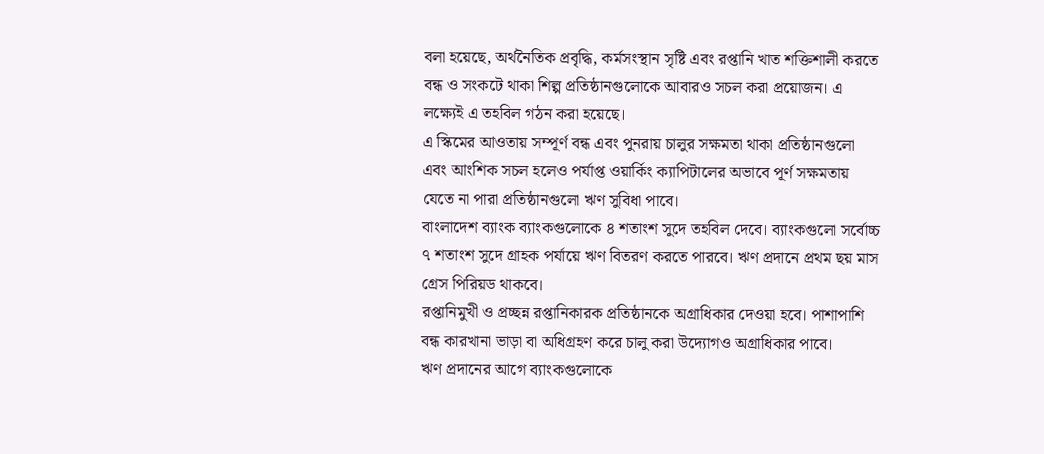বলা হয়েছে, অর্থনৈতিক প্রবৃদ্ধি, কর্মসংস্থান সৃষ্টি এবং রপ্তানি খাত শক্তিশালী করতে বন্ধ ও সংকটে থাকা শিল্প প্রতিষ্ঠানগুলোকে আবারও সচল করা প্রয়োজন। এ লক্ষ্যেই এ তহবিল গঠন করা হয়েছে।
এ স্কিমের আওতায় সম্পূর্ণ বন্ধ এবং পুনরায় চালুর সক্ষমতা থাকা প্রতিষ্ঠানগুলো এবং আংশিক সচল হলেও পর্যাপ্ত ওয়ার্কিং ক্যাপিটালের অভাবে পূর্ণ সক্ষমতায় যেতে না পারা প্রতিষ্ঠানগুলো ঋণ সুবিধা পাবে।
বাংলাদেশ ব্যাংক ব্যাংকগুলোকে ৪ শতাংশ সুদে তহবিল দেবে। ব্যাংকগুলো সর্বোচ্চ ৭ শতাংশ সুদে গ্রাহক পর্যায়ে ঋণ বিতরণ করতে পারবে। ঋণ প্রদানে প্রথম ছয় মাস গ্রেস পিরিয়ড থাকবে।
রপ্তানিমুখী ও প্রচ্ছন্ন রপ্তানিকারক প্রতিষ্ঠানকে অগ্রাধিকার দেওয়া হবে। পাশাপাশি বন্ধ কারখানা ভাড়া বা অধিগ্রহণ করে চালু করা উদ্যোগও অগ্রাধিকার পাবে।
ঋণ প্রদানের আগে ব্যাংকগুলোকে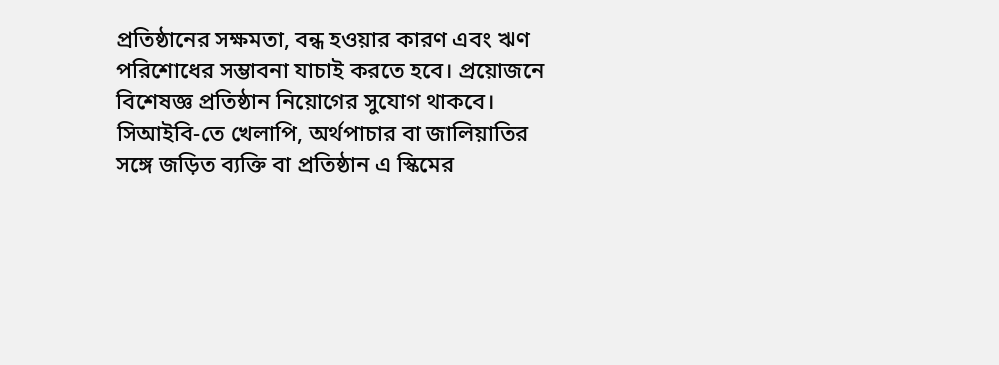প্রতিষ্ঠানের সক্ষমতা, বন্ধ হওয়ার কারণ এবং ঋণ পরিশোধের সম্ভাবনা যাচাই করতে হবে। প্রয়োজনে বিশেষজ্ঞ প্রতিষ্ঠান নিয়োগের সুযোগ থাকবে।
সিআইবি-তে খেলাপি, অর্থপাচার বা জালিয়াতির সঙ্গে জড়িত ব্যক্তি বা প্রতিষ্ঠান এ স্কিমের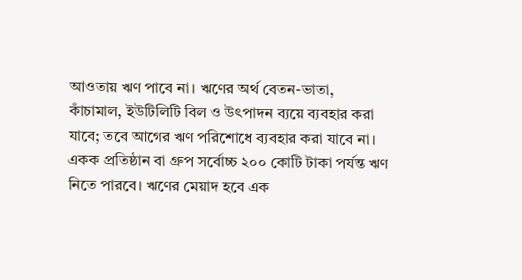আওতায় ঋণ পাবে না। ঋণের অর্থ বেতন-ভাতা, কাঁচামাল, ইউটিলিটি বিল ও উৎপাদন ব্যয়ে ব্যবহার করা যাবে; তবে আগের ঋণ পরিশোধে ব্যবহার করা যাবে না।
একক প্রতিষ্ঠান বা গ্রুপ সর্বোচ্চ ২০০ কোটি টাকা পর্যন্ত ঋণ নিতে পারবে। ঋণের মেয়াদ হবে এক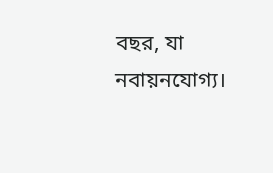বছর, যা নবায়নযোগ্য।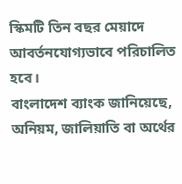স্কিমটি তিন বছর মেয়াদে আবর্তনযোগ্যভাবে পরিচালিত হবে।
বাংলাদেশ ব্যাংক জানিয়েছে, অনিয়ম, জালিয়াতি বা অর্থের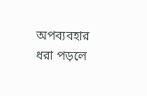অপব্যবহার ধরা পড়লে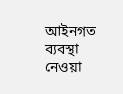আইনগত ব্যবস্থা নেওয়া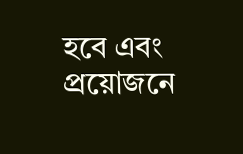হবে এবং প্রয়োজনে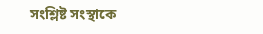সংশ্লিষ্ট সংস্থাকে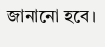জানানো হবে।